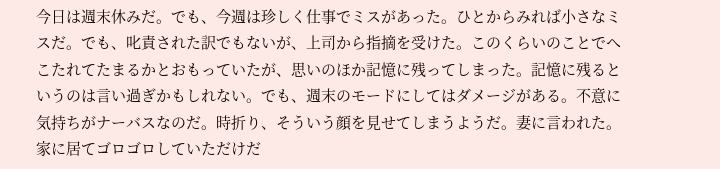今日は週末休みだ。でも、今週は珍しく仕事でミスがあった。ひとからみれば小さなミスだ。でも、叱責された訳でもないが、上司から指摘を受けた。このくらいのことでへこたれてたまるかとおもっていたが、思いのほか記憶に残ってしまった。記憶に残るというのは言い過ぎかもしれない。でも、週末のモードにしてはダメージがある。不意に気持ちがナーバスなのだ。時折り、そういう顔を見せてしまうようだ。妻に言われた。家に居てゴロゴロしていただけだ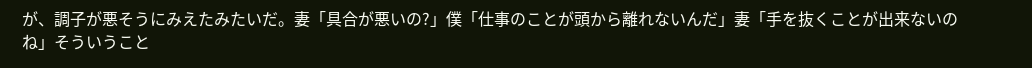が、調子が悪そうにみえたみたいだ。妻「具合が悪いの?」僕「仕事のことが頭から離れないんだ」妻「手を抜くことが出来ないのね」そういうこと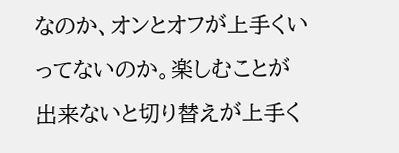なのか、オンとオフが上手くいってないのか。楽しむことが出来ないと切り替えが上手く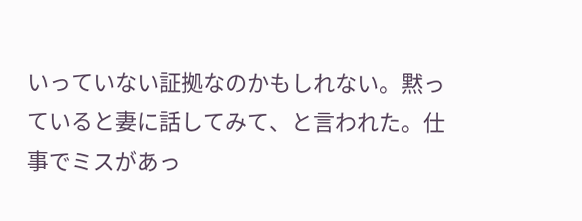いっていない証拠なのかもしれない。黙っていると妻に話してみて、と言われた。仕事でミスがあっ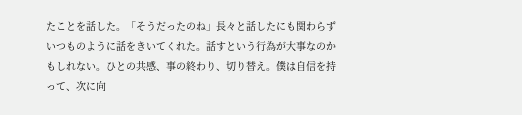たことを話した。「そうだったのね」長々と話したにも関わらずいつものように話をきいてくれた。話すという行為が大事なのかもしれない。ひとの共感、事の終わり、切り替え。僕は自信を持って、次に向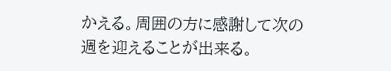かえる。周囲の方に感謝して次の週を迎えることが出来る。